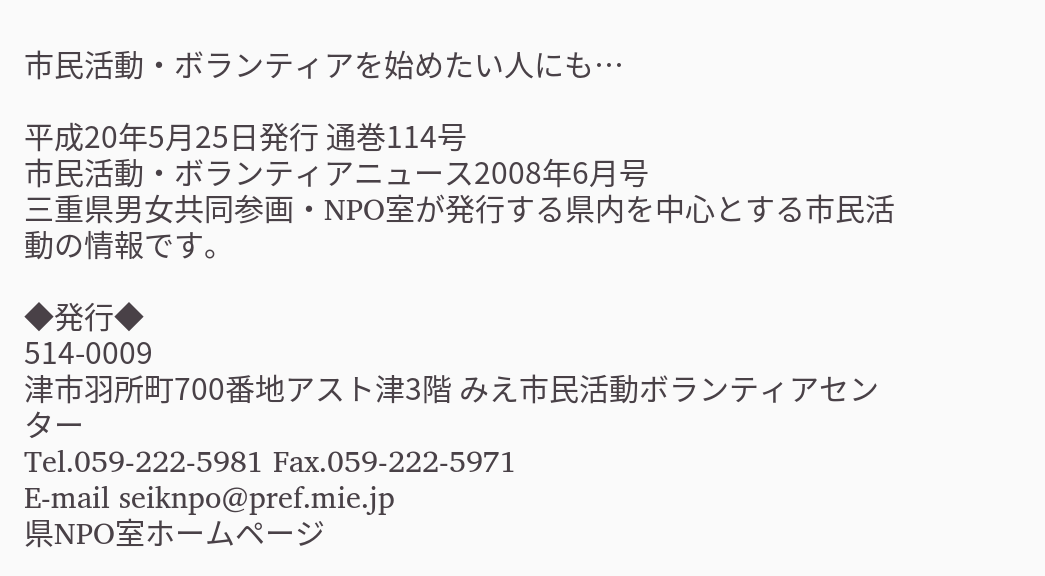市民活動・ボランティアを始めたい人にも…

平成20年5月25日発行 通巻114号
市民活動・ボランティアニュース2008年6月号
三重県男女共同参画・NPO室が発行する県内を中心とする市民活動の情報です。

◆発行◆
514-0009
津市羽所町700番地アスト津3階 みえ市民活動ボランティアセンター
Tel.059-222-5981 Fax.059-222-5971
E-mail seiknpo@pref.mie.jp
県NPO室ホームページ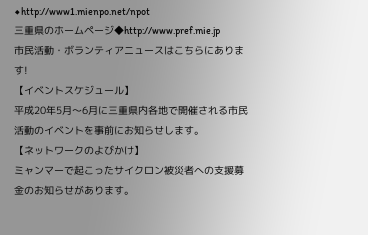◆http://www1.mienpo.net/npot
三重県のホームページ◆http://www.pref.mie.jp
市民活動・ボランティアニュースはこちらにあります!
【イベントスケジュール】
平成20年5月〜6月に三重県内各地で開催される市民活動のイベントを事前にお知らせします。
【ネットワークのよびかけ】
ミャンマーで起こったサイクロン被災者への支援募金のお知らせがあります。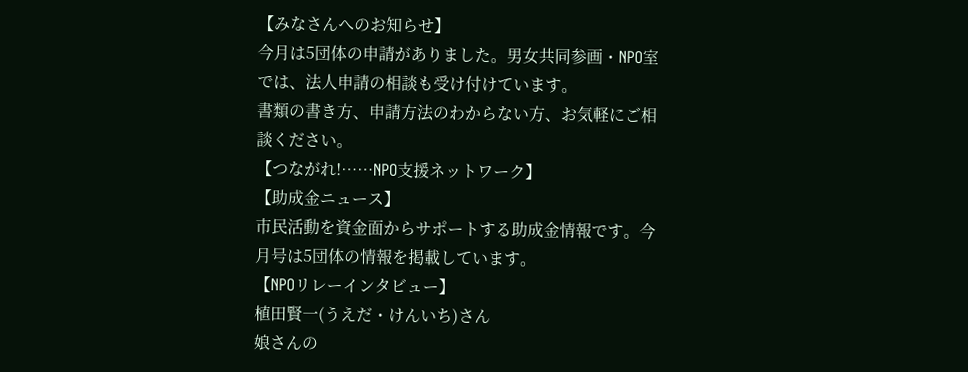【みなさんへのお知らせ】
今月は5団体の申請がありました。男女共同参画・NPO室では、法人申請の相談も受け付けています。
書類の書き方、申請方法のわからない方、お気軽にご相談ください。
【つながれ!……NPO支援ネットワーク】
【助成金ニュース】
市民活動を資金面からサポートする助成金情報です。今月号は5団体の情報を掲載しています。
【NPOリレーインタビュー】
植田賢一(うえだ・けんいち)さん
娘さんの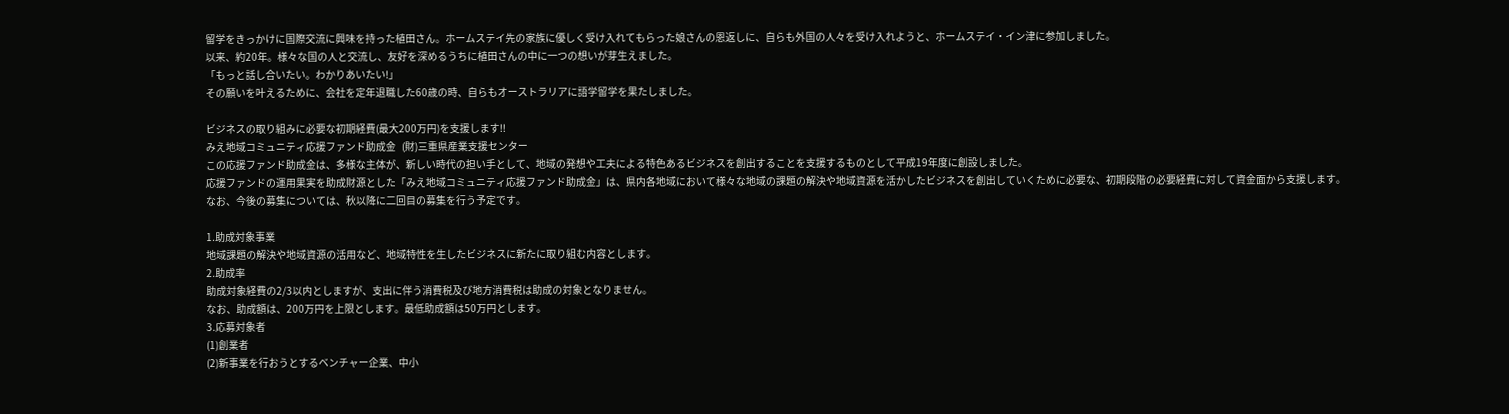留学をきっかけに国際交流に興味を持った植田さん。ホームステイ先の家族に優しく受け入れてもらった娘さんの恩返しに、自らも外国の人々を受け入れようと、ホームステイ・イン津に参加しました。
以来、約20年。様々な国の人と交流し、友好を深めるうちに植田さんの中に一つの想いが芽生えました。
「もっと話し合いたい。わかりあいたい!」
その願いを叶えるために、会社を定年退職した60歳の時、自らもオーストラリアに語学留学を果たしました。

ビジネスの取り組みに必要な初期経費(最大200万円)を支援します!!
みえ地域コミュニティ応援ファンド助成金   (財)三重県産業支援センター
この応援ファンド助成金は、多様な主体が、新しい時代の担い手として、地域の発想や工夫による特色あるビジネスを創出することを支援するものとして平成19年度に創設しました。
応援ファンドの運用果実を助成財源とした「みえ地域コミュニティ応援ファンド助成金」は、県内各地域において様々な地域の課題の解決や地域資源を活かしたビジネスを創出していくために必要な、初期段階の必要経費に対して資金面から支援します。
なお、今後の募集については、秋以降に二回目の募集を行う予定です。

1.助成対象事業
地域課題の解決や地域資源の活用など、地域特性を生したビジネスに新たに取り組む内容とします。
2.助成率
助成対象経費の2/3以内としますが、支出に伴う消費税及び地方消費税は助成の対象となりません。
なお、助成額は、200万円を上限とします。最低助成額は50万円とします。
3.応募対象者
(1)創業者
(2)新事業を行おうとするベンチャー企業、中小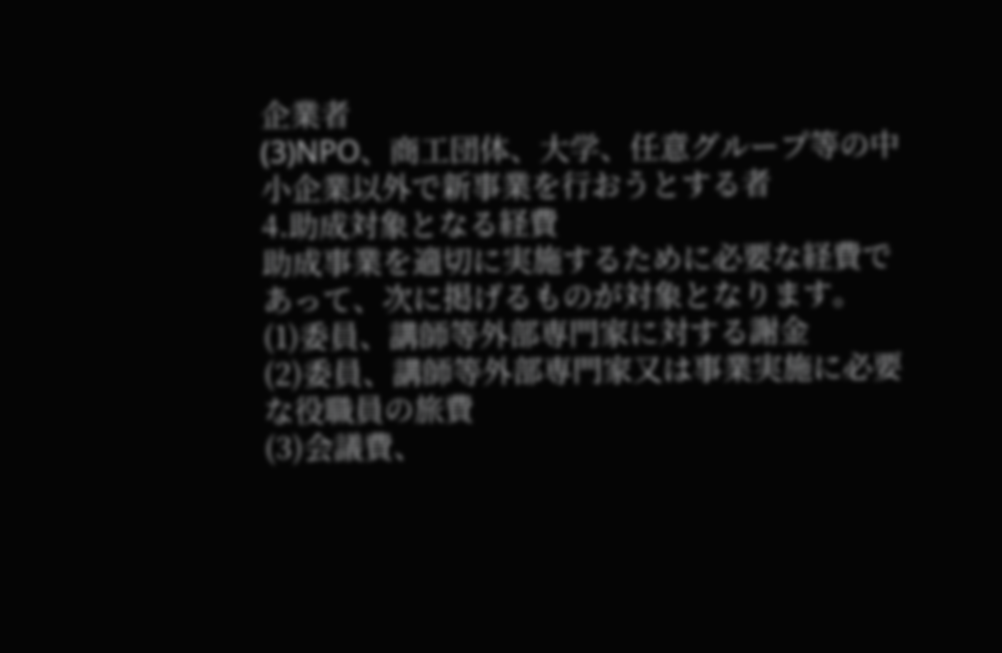企業者
(3)NPO、商工団体、大学、任意グループ等の中小企業以外で新事業を行おうとする者
4.助成対象となる経費
助成事業を適切に実施するために必要な経費であって、次に掲げるものが対象となります。
(1)委員、講師等外部専門家に対する謝金
(2)委員、講師等外部専門家又は事業実施に必要な役職員の旅費
(3)会議費、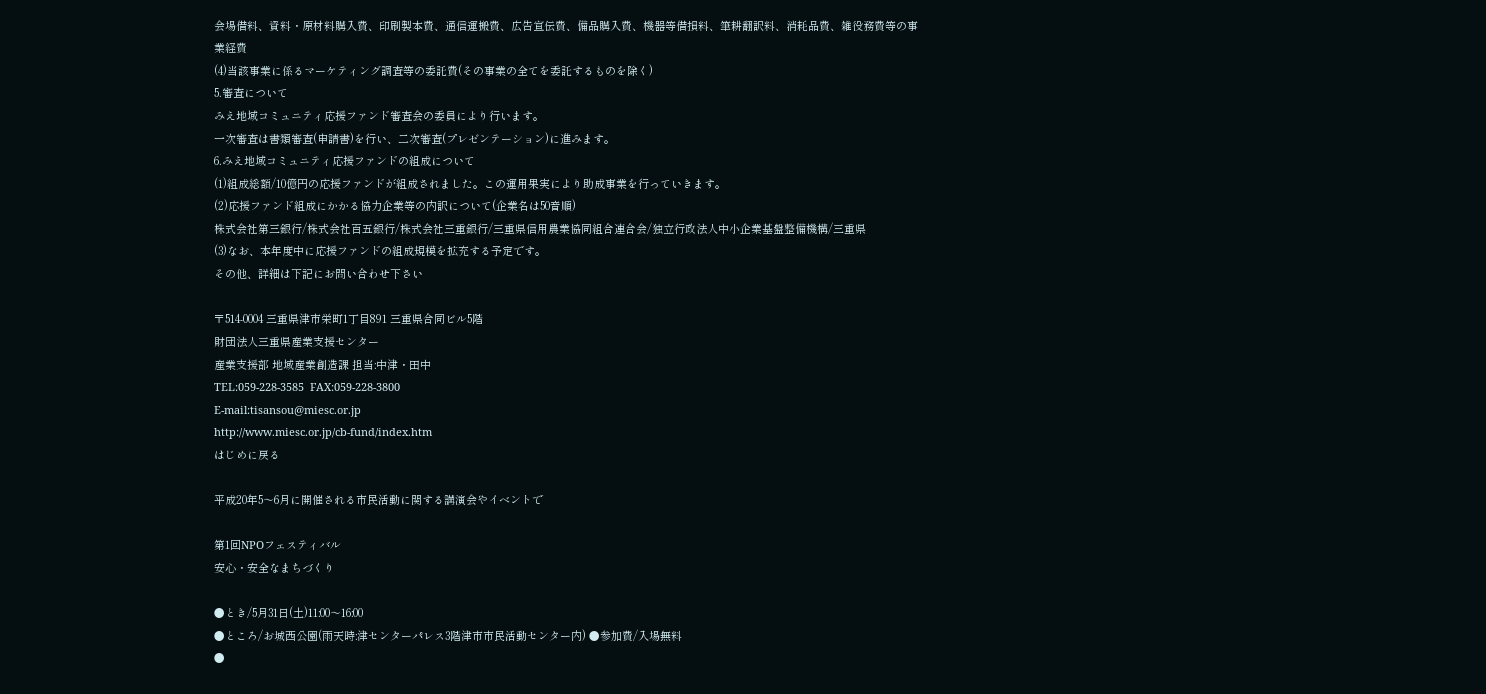会場借料、資料・原材料購入費、印刷製本費、通信運搬費、広告宣伝費、備品購入費、機器等借損料、筆耕翻訳料、消耗品費、雑役務費等の事業経費
(4)当該事業に係るマーケティング調査等の委託費(その事業の全てを委託するものを除く)
5.審査について
みえ地域コミュニティ応援ファンド審査会の委員により行います。
一次審査は書類審査(申請書)を行い、二次審査(プレゼンテーション)に進みます。
6.みえ地域コミュニティ応援ファンドの組成について
(1)組成総額/10億円の応援ファンドが組成されました。この運用果実により助成事業を行っていきます。
(2)応援ファンド組成にかかる協力企業等の内訳について(企業名は50音順)
株式会社第三銀行/株式会社百五銀行/株式会社三重銀行/三重県信用農業協同組合連合会/独立行政法人中小企業基盤整備機構/三重県
(3)なお、本年度中に応援ファンドの組成規模を拡充する予定です。
その他、詳細は下記にお問い合わせ下さい

〒514-0004 三重県津市栄町1丁目891 三重県合同ビル5階
財団法人三重県産業支援センター
産業支援部 地域産業創造課 担当:中津・田中
TEL:059-228-3585  FAX:059-228-3800
E-mail:tisansou@miesc.or.jp
http://www.miesc.or.jp/cb-fund/index.htm
はじめに戻る

平成20年5〜6月に開催される市民活動に関する講演会やイベントで

第1回NPOフェスティバル
安心・安全なまちづくり

●とき/5月31日(土)11:00〜16:00
●ところ/お城西公園(雨天時:津センターパレス3階津市市民活動センター内) ●参加費/入場無料
●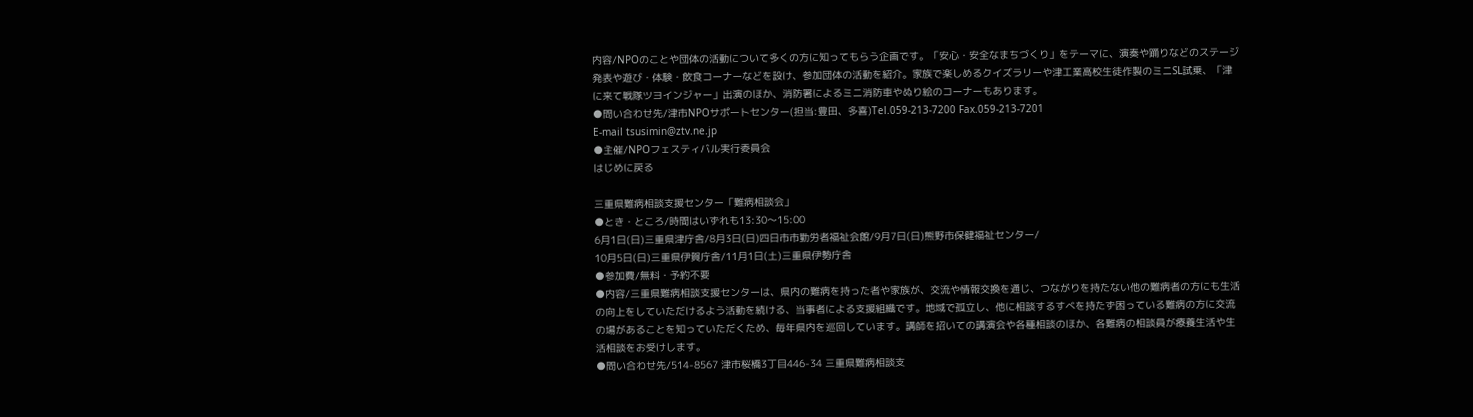内容/NPOのことや団体の活動について多くの方に知ってもらう企画です。「安心・安全なまちづくり」をテーマに、演奏や踊りなどのステージ発表や遊び・体験・飲食コーナーなどを設け、参加団体の活動を紹介。家族で楽しめるクイズラリーや津工業高校生徒作製のミニSL試乗、「津に来て戦隊ツヨインジャー」出演のほか、消防署によるミニ消防車やぬり絵のコーナーもあります。
●問い合わせ先/津市NPOサポートセンター(担当:豊田、多喜)Tel.059-213-7200 Fax.059-213-7201
E-mail tsusimin@ztv.ne.jp
●主催/NPOフェスティバル実行委員会
はじめに戻る

三重県難病相談支援センター「難病相談会」
●とき・ところ/時間はいずれも13:30〜15:00
6月1日(日)三重県津庁舎/8月3日(日)四日市市勤労者福祉会館/9月7日(日)熊野市保健福祉センター/
10月5日(日)三重県伊賀庁舎/11月1日(土)三重県伊勢庁舎
●参加費/無料・予約不要
●内容/三重県難病相談支援センターは、県内の難病を持った者や家族が、交流や情報交換を通じ、つながりを持たない他の難病者の方にも生活の向上をしていただけるよう活動を続ける、当事者による支援組織です。地域で孤立し、他に相談するすべを持たず困っている難病の方に交流の場があることを知っていただくため、毎年県内を巡回しています。講師を招いての講演会や各種相談のほか、各難病の相談員が療養生活や生活相談をお受けします。
●問い合わせ先/514-8567 津市桜橋3丁目446-34 三重県難病相談支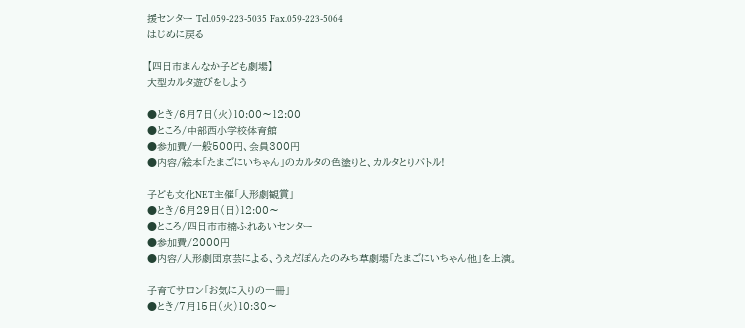援センター Tel.059-223-5035 Fax.059-223-5064
はじめに戻る

【四日市まんなか子ども劇場】
大型カルタ遊びをしよう

●とき/6月7日(火)10:00〜12:00
●ところ/中部西小学校体育館
●参加費/一般500円、会員300円
●内容/絵本「たまごにいちゃん」のカルタの色塗りと、カルタとりバトル!

子ども文化NET主催「人形劇観賞」
●とき/6月29日(日)12:00〜
●ところ/四日市市楠ふれあいセンター
●参加費/2000円
●内容/人形劇団京芸による、うえだぽんたのみち草劇場「たまごにいちゃん他」を上演。

子育てサロン「お気に入りの一冊」
●とき/7月15日(火)10:30〜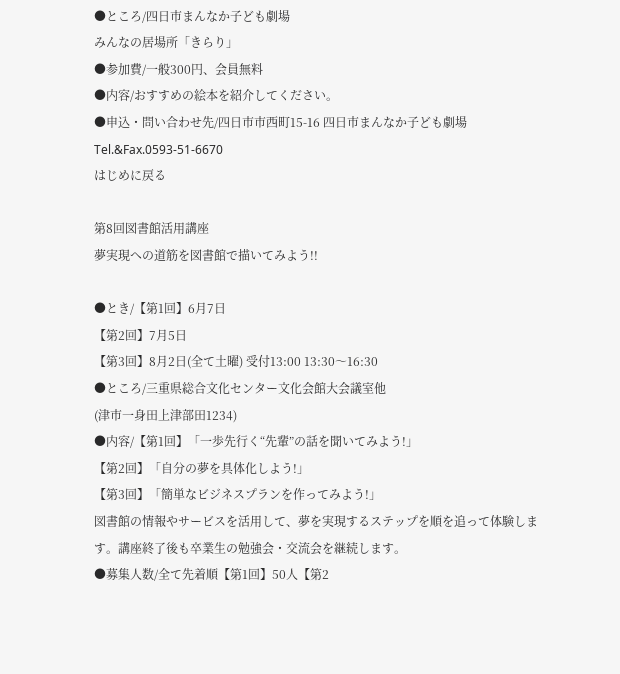●ところ/四日市まんなか子ども劇場
みんなの居場所「きらり」
●参加費/一般300円、会員無料
●内容/おすすめの絵本を紹介してください。
●申込・問い合わせ先/四日市市西町15-16 四日市まんなか子ども劇場 Tel.&Fax.0593-51-6670
はじめに戻る

第8回図書館活用講座
夢実現への道筋を図書館で描いてみよう!!

●とき/【第1回】6月7日
【第2回】7月5日
【第3回】8月2日(全て土曜) 受付13:00 13:30〜16:30
●ところ/三重県総合文化センター文化会館大会議室他
(津市一身田上津部田1234)
●内容/【第1回】「一歩先行く“先輩”の話を聞いてみよう!」
【第2回】「自分の夢を具体化しよう!」
【第3回】「簡単なビジネスプランを作ってみよう!」
図書館の情報やサービスを活用して、夢を実現するステップを順を追って体験します。講座終了後も卒業生の勉強会・交流会を継続します。
●募集人数/全て先着順【第1回】50人【第2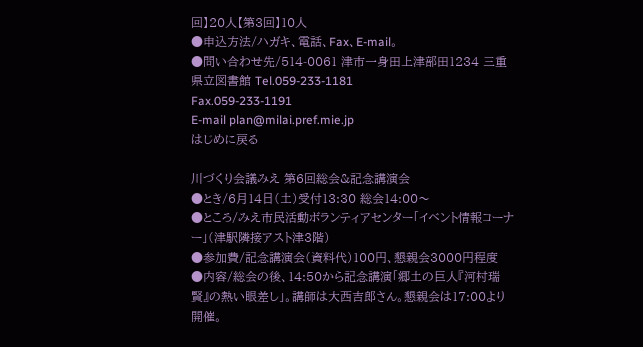回】20人【第3回】10人
●申込方法/ハガキ、電話、Fax、E-mail。
●問い合わせ先/514-0061 津市一身田上津部田1234 三重県立図書館 Tel.059-233-1181
Fax.059-233-1191
E-mail plan@milai.pref.mie.jp
はじめに戻る

川づくり会議みえ 第6回総会&記念講演会
●とき/6月14日(土)受付13:30 総会14:00〜
●ところ/みえ市民活動ボランティアセンター「イベント情報コーナー」(津駅隣接アスト津3階)
●参加費/記念講演会(資料代)100円、懇親会3000円程度
●内容/総会の後、14:50から記念講演「郷土の巨人『河村瑞賢』の熱い眼差し」。講師は大西吉郎さん。懇親会は17:00より開催。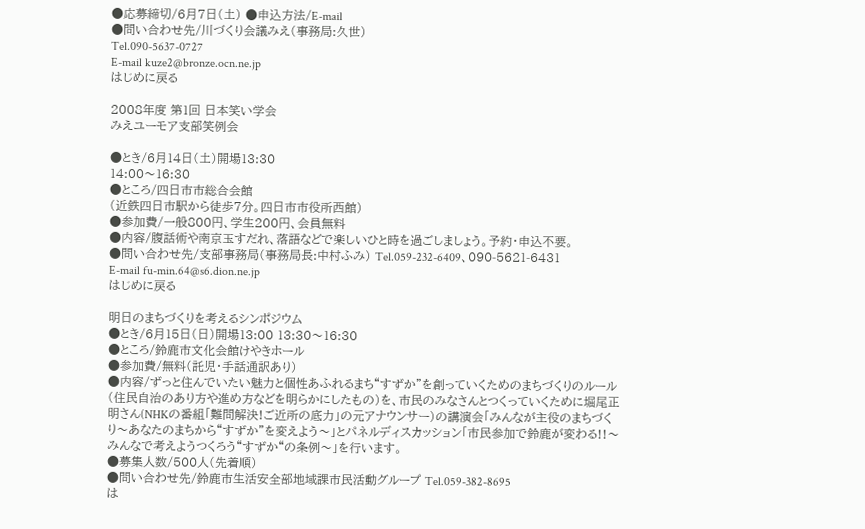●応募締切/6月7日(土) ●申込方法/E-mail
●問い合わせ先/川づくり会議みえ(事務局:久世)
Tel.090-5637-0727
E-mail kuze2@bronze.ocn.ne.jp
はじめに戻る

2008年度 第1回 日本笑い学会
みえユーモア支部笑例会

●とき/6月14日(土)開場13:30
14:00〜16:30
●ところ/四日市市総合会館
(近鉄四日市駅から徒歩7分。四日市市役所西館)
●参加費/一般800円、学生200円、会員無料
●内容/腹話術や南京玉すだれ、落語などで楽しいひと時を過ごしましょう。予約・申込不要。
●問い合わせ先/支部事務局(事務局長:中村ふみ) Tel.059-232-6409、090-5621-6431
E-mail fu-min.64@s6.dion.ne.jp
はじめに戻る

明日のまちづくりを考えるシンポジウム
●とき/6月15日(日)開場13:00 13:30〜16:30
●ところ/鈴鹿市文化会館けやきホール
●参加費/無料(託児・手話通訳あり)
●内容/ずっと住んでいたい魅力と個性あふれるまち“すずか”を創っていくためのまちづくりのルール(住民自治のあり方や進め方などを明らかにしたもの)を、市民のみなさんとつくっていくために堀尾正明さん(NHKの番組「難問解決!ご近所の底力」の元アナウンサー)の講演会「みんなが主役のまちづくり〜あなたのまちから“すずか”を変えよう〜」とパネルディスカッション「市民参加で鈴鹿が変わる!!〜みんなで考えようつくろう“すずか“の条例〜」を行います。
●募集人数/500人(先着順)
●問い合わせ先/鈴鹿市生活安全部地域課市民活動グループ Tel.059-382-8695
は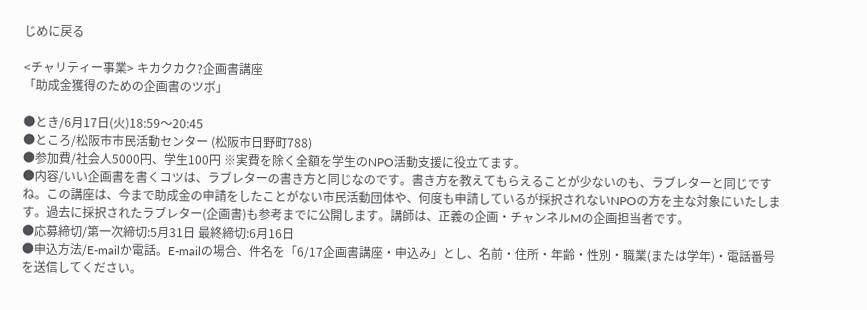じめに戻る

<チャリティー事業> キカクカク?企画書講座
「助成金獲得のための企画書のツボ」

●とき/6月17日(火)18:59〜20:45
●ところ/松阪市市民活動センター (松阪市日野町788)
●参加費/社会人5000円、学生100円 ※実費を除く全額を学生のNPO活動支援に役立てます。
●内容/いい企画書を書くコツは、ラブレターの書き方と同じなのです。書き方を教えてもらえることが少ないのも、ラブレターと同じですね。この講座は、今まで助成金の申請をしたことがない市民活動団体や、何度も申請しているが採択されないNPOの方を主な対象にいたします。過去に採択されたラブレター(企画書)も参考までに公開します。講師は、正義の企画・チャンネルMの企画担当者です。
●応募締切/第一次締切:5月31日 最終締切:6月16日
●申込方法/E-mailか電話。E-mailの場合、件名を「6/17企画書講座・申込み」とし、名前・住所・年齢・性別・職業(または学年)・電話番号を送信してください。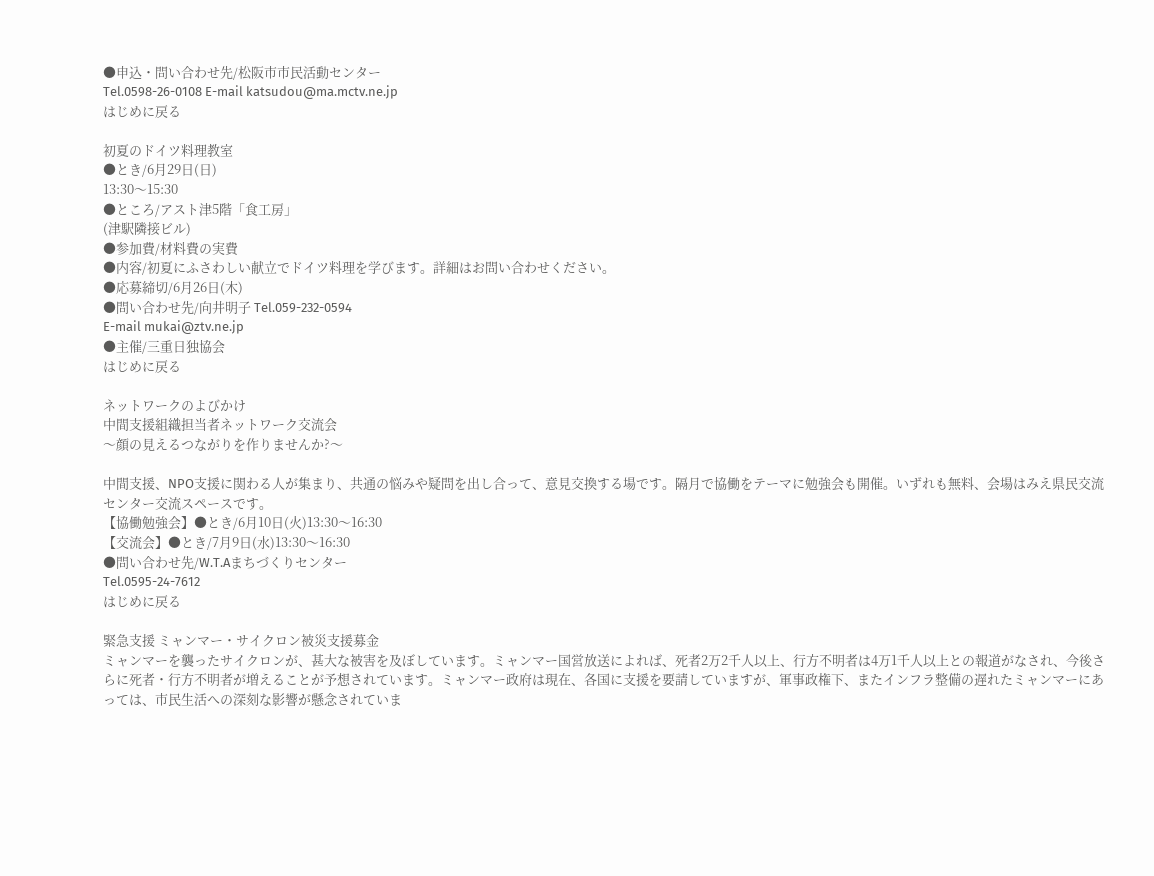●申込・問い合わせ先/松阪市市民活動センター
Tel.0598-26-0108 E-mail katsudou@ma.mctv.ne.jp
はじめに戻る

初夏のドイツ料理教室
●とき/6月29日(日)
13:30〜15:30
●ところ/アスト津5階「食工房」
(津駅隣接ビル)
●参加費/材料費の実費
●内容/初夏にふさわしい献立でドイツ料理を学びます。詳細はお問い合わせください。
●応募締切/6月26日(木)
●問い合わせ先/向井明子 Tel.059-232-0594
E-mail mukai@ztv.ne.jp
●主催/三重日独協会
はじめに戻る

ネットワークのよびかけ
中間支援組織担当者ネットワーク交流会
〜顔の見えるつながりを作りませんか?〜

中間支援、NPO支援に関わる人が集まり、共通の悩みや疑問を出し合って、意見交換する場です。隔月で協働をテーマに勉強会も開催。いずれも無料、会場はみえ県民交流センター交流スペースです。
【協働勉強会】●とき/6月10日(火)13:30〜16:30
【交流会】●とき/7月9日(水)13:30〜16:30
●問い合わせ先/W.T.Aまちづくりセンター
Tel.0595-24-7612
はじめに戻る

緊急支援 ミャンマー・サイクロン被災支援募金
ミャンマーを襲ったサイクロンが、甚大な被害を及ぼしています。ミャンマー国営放送によれば、死者2万2千人以上、行方不明者は4万1千人以上との報道がなされ、今後さらに死者・行方不明者が増えることが予想されています。ミャンマー政府は現在、各国に支援を要請していますが、軍事政権下、またインフラ整備の遅れたミャンマーにあっては、市民生活への深刻な影響が懸念されていま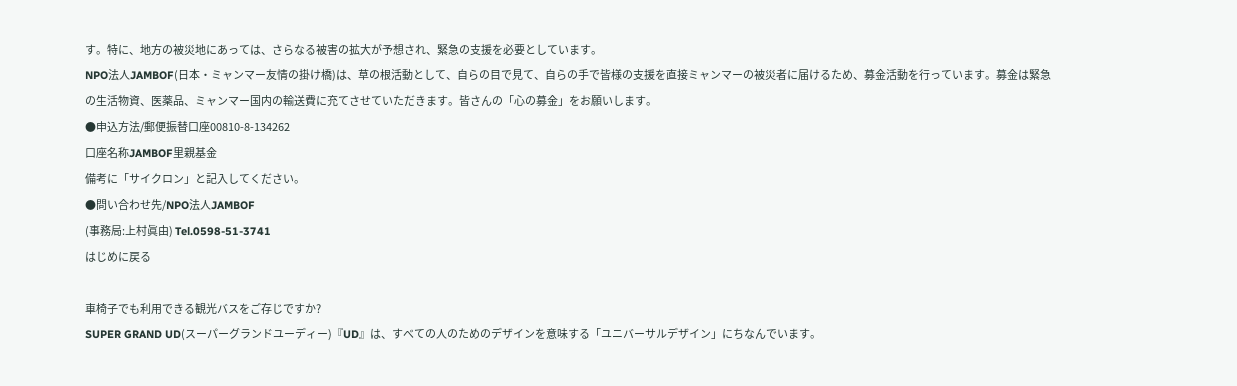す。特に、地方の被災地にあっては、さらなる被害の拡大が予想され、緊急の支援を必要としています。
NPO法人JAMBOF(日本・ミャンマー友情の掛け橋)は、草の根活動として、自らの目で見て、自らの手で皆様の支援を直接ミャンマーの被災者に届けるため、募金活動を行っています。募金は緊急の生活物資、医薬品、ミャンマー国内の輸送費に充てさせていただきます。皆さんの「心の募金」をお願いします。
●申込方法/郵便振替口座00810-8-134262
口座名称JAMBOF里親基金
備考に「サイクロン」と記入してください。
●問い合わせ先/NPO法人JAMBOF
(事務局:上村眞由) Tel.0598-51-3741
はじめに戻る

車椅子でも利用できる観光バスをご存じですか?
SUPER GRAND UD(スーパーグランドユーディー)『UD』は、すべての人のためのデザインを意味する「ユニバーサルデザイン」にちなんでいます。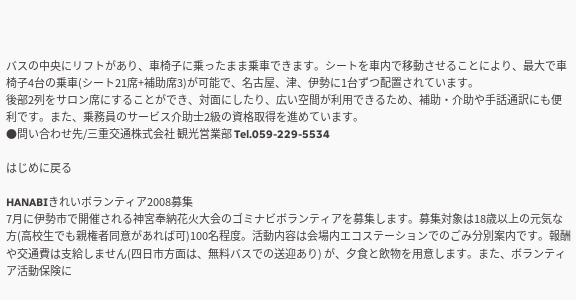バスの中央にリフトがあり、車椅子に乗ったまま乗車できます。シートを車内で移動させることにより、最大で車椅子4台の乗車(シート21席+補助席3)が可能で、名古屋、津、伊勢に1台ずつ配置されています。
後部2列をサロン席にすることができ、対面にしたり、広い空間が利用できるため、補助・介助や手話通訳にも便利です。また、乗務員のサービス介助士2級の資格取得を進めています。
●問い合わせ先/三重交通株式会社 観光営業部 Tel.059-229-5534

はじめに戻る

HANABIきれいボランティア2008募集
7月に伊勢市で開催される神宮奉納花火大会のゴミナビボランティアを募集します。募集対象は18歳以上の元気な方(高校生でも親権者同意があれば可)100名程度。活動内容は会場内エコステーションでのごみ分別案内です。報酬や交通費は支給しません(四日市方面は、無料バスでの送迎あり) が、夕食と飲物を用意します。また、ボランティア活動保険に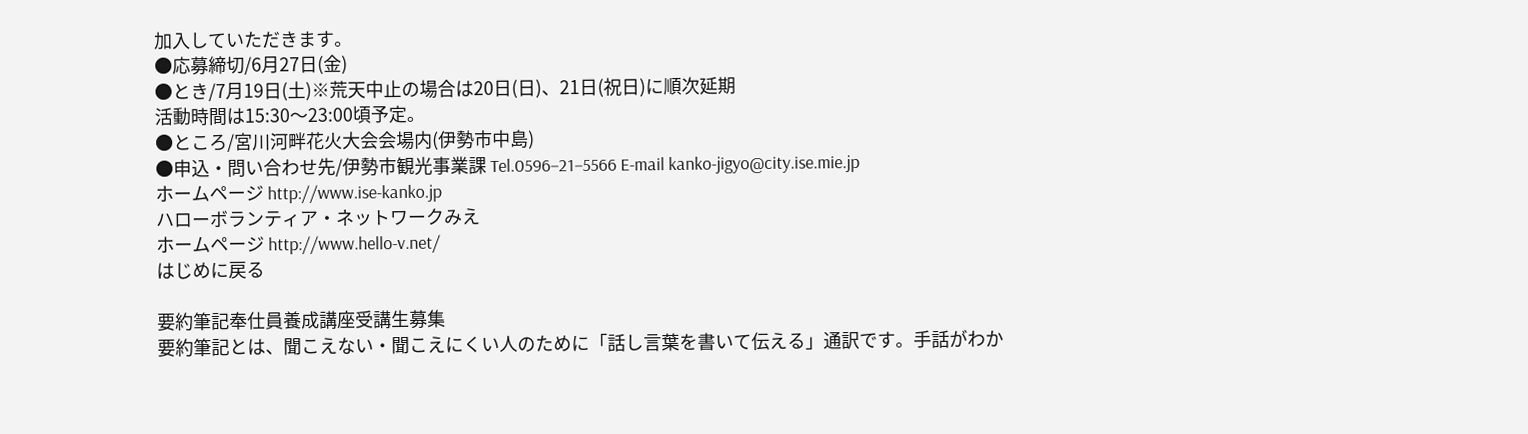加入していただきます。
●応募締切/6月27日(金)
●とき/7月19日(土)※荒天中止の場合は20日(日)、21日(祝日)に順次延期
活動時間は15:30〜23:00頃予定。
●ところ/宮川河畔花火大会会場内(伊勢市中島)
●申込・問い合わせ先/伊勢市観光事業課 Tel.0596−21−5566 E-mail kanko-jigyo@city.ise.mie.jp
ホームページ http://www.ise-kanko.jp
ハローボランティア・ネットワークみえ
ホームページ http://www.hello-v.net/
はじめに戻る

要約筆記奉仕員養成講座受講生募集
要約筆記とは、聞こえない・聞こえにくい人のために「話し言葉を書いて伝える」通訳です。手話がわか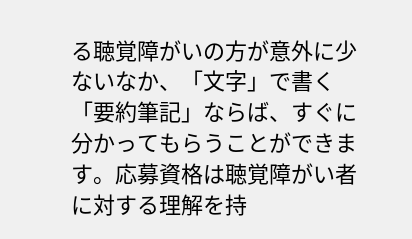る聴覚障がいの方が意外に少ないなか、「文字」で書く「要約筆記」ならば、すぐに分かってもらうことができます。応募資格は聴覚障がい者に対する理解を持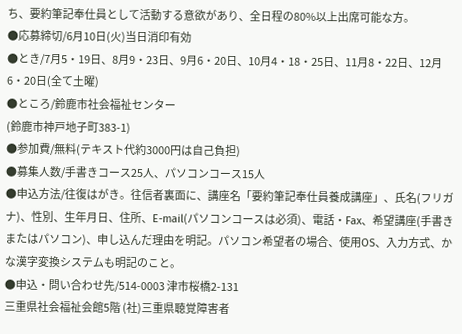ち、要約筆記奉仕員として活動する意欲があり、全日程の80%以上出席可能な方。
●応募締切/6月10日(火)当日消印有効
●とき/7月5・19日、8月9・23日、9月6・20日、10月4・18・25日、11月8・22日、12月6・20日(全て土曜)
●ところ/鈴鹿市社会福祉センター
(鈴鹿市神戸地子町383-1)
●参加費/無料(テキスト代約3000円は自己負担)
●募集人数/手書きコース25人、パソコンコース15人
●申込方法/往復はがき。往信者裏面に、講座名「要約筆記奉仕員養成講座」、氏名(フリガナ)、性別、生年月日、住所、E-mail(パソコンコースは必須)、電話・Fax、希望講座(手書きまたはパソコン)、申し込んだ理由を明記。パソコン希望者の場合、使用OS、入力方式、かな漢字変換システムも明記のこと。
●申込・問い合わせ先/514-0003 津市桜橋2-131
三重県社会福祉会館5階 (社)三重県聴覚障害者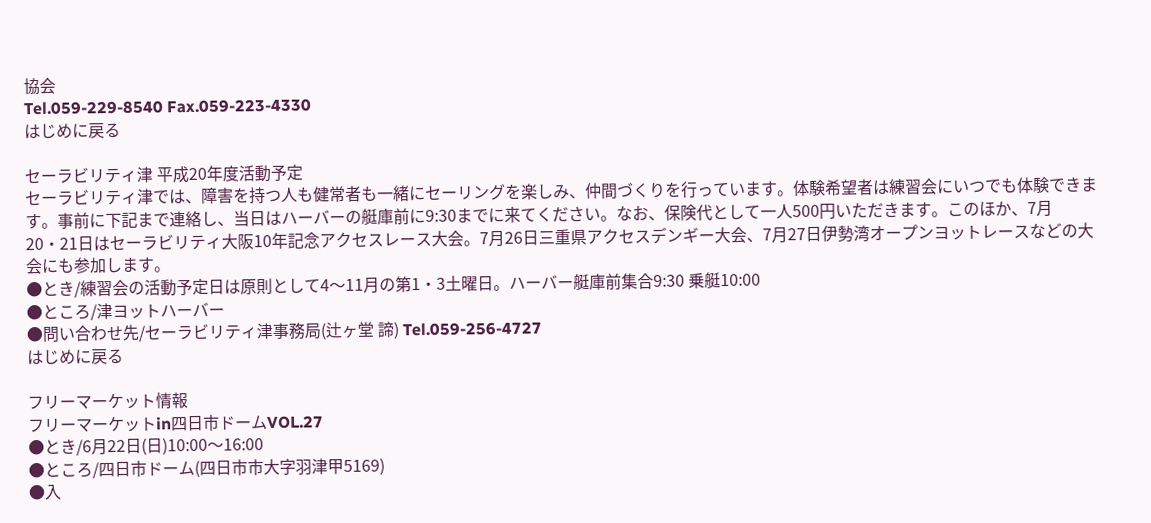協会
Tel.059-229-8540 Fax.059-223-4330
はじめに戻る

セーラビリティ津 平成20年度活動予定
セーラビリティ津では、障害を持つ人も健常者も一緒にセーリングを楽しみ、仲間づくりを行っています。体験希望者は練習会にいつでも体験できます。事前に下記まで連絡し、当日はハーバーの艇庫前に9:30までに来てください。なお、保険代として一人500円いただきます。このほか、7月20・21日はセーラビリティ大阪10年記念アクセスレース大会。7月26日三重県アクセスデンギー大会、7月27日伊勢湾オープンヨットレースなどの大会にも参加します。
●とき/練習会の活動予定日は原則として4〜11月の第1・3土曜日。ハーバー艇庫前集合9:30 乗艇10:00
●ところ/津ヨットハーバー
●問い合わせ先/セーラビリティ津事務局(辻ヶ堂 諦) Tel.059-256-4727
はじめに戻る

フリーマーケット情報
フリーマーケットin四日市ドームVOL.27
●とき/6月22日(日)10:00〜16:00
●ところ/四日市ドーム(四日市市大字羽津甲5169)
●入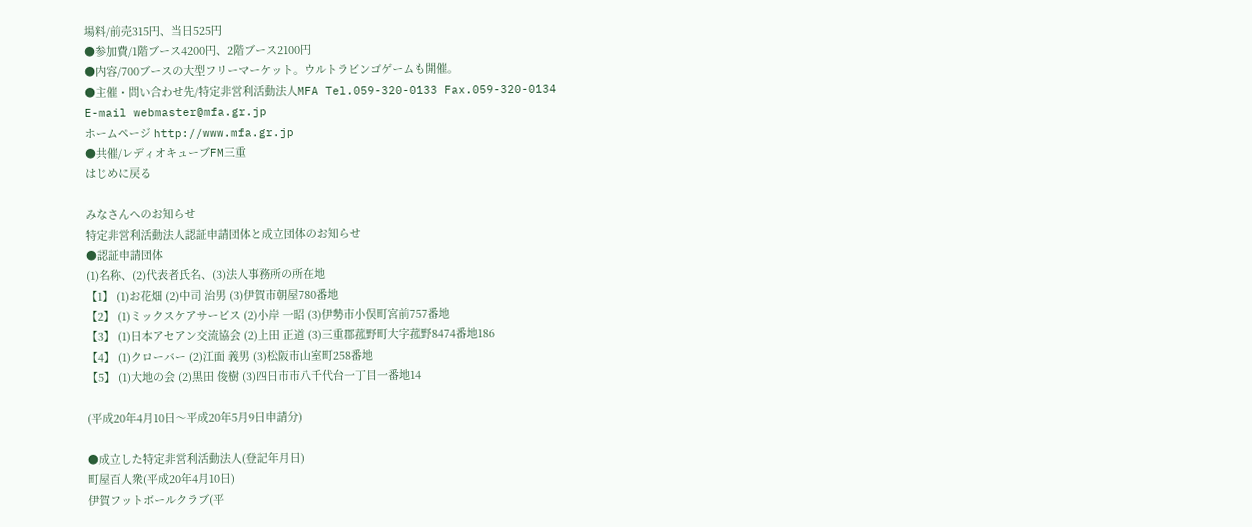場料/前売315円、当日525円
●参加費/1階ブース4200円、2階ブース2100円
●内容/700ブースの大型フリーマーケット。ウルトラビンゴゲームも開催。
●主催・問い合わせ先/特定非営利活動法人MFA Tel.059-320-0133 Fax.059-320-0134
E-mail webmaster@mfa.gr.jp
ホームページ http://www.mfa.gr.jp
●共催/レディオキューブFM三重
はじめに戻る

みなさんへのお知らせ
特定非営利活動法人認証申請団体と成立団体のお知らせ
●認証申請団体
(1)名称、(2)代表者氏名、(3)法人事務所の所在地
【1】 (1)お花畑 (2)中司 治男 (3)伊賀市朝屋780番地
【2】 (1)ミックスケアサービス (2)小岸 一昭 (3)伊勢市小俣町宮前757番地
【3】 (1)日本アセアン交流協会 (2)上田 正道 (3)三重郡菰野町大字菰野8474番地186
【4】 (1)クローバー (2)江面 義男 (3)松阪市山室町258番地
【5】 (1)大地の会 (2)黒田 俊樹 (3)四日市市八千代台一丁目一番地14

(平成20年4月10日〜平成20年5月9日申請分)

●成立した特定非営利活動法人(登記年月日)
町屋百人衆(平成20年4月10日)
伊賀フットボールクラブ(平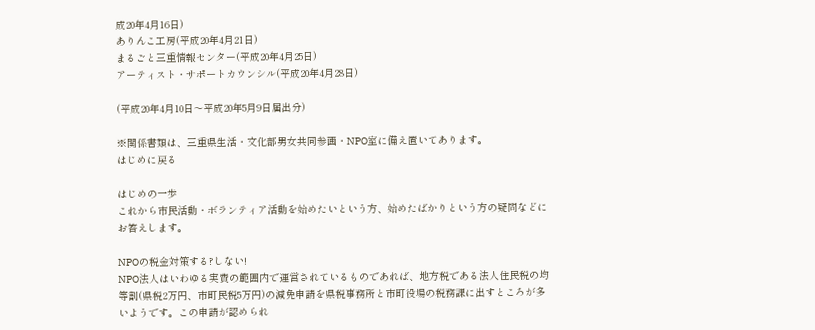成20年4月16日)
ありんこ工房(平成20年4月21日)
まるごと三重情報センター(平成20年4月25日)
アーティスト・サポートカウンシル(平成20年4月28日)

(平成20年4月10日〜平成20年5月9日届出分)

※関係書類は、三重県生活・文化部男女共同参画・NPO室に備え置いてあります。
はじめに戻る

はじめの一歩
これから市民活動・ボランティア活動を始めたいという方、始めたばかりという方の疑問などにお答えします。

NPOの税金対策する?しない!
NPO法人はいわゆる実費の範囲内で運営されているものであれば、地方税である法人住民税の均等割(県税2万円、市町民税5万円)の減免申請を県税事務所と市町役場の税務課に出すところが多いようです。この申請が認められ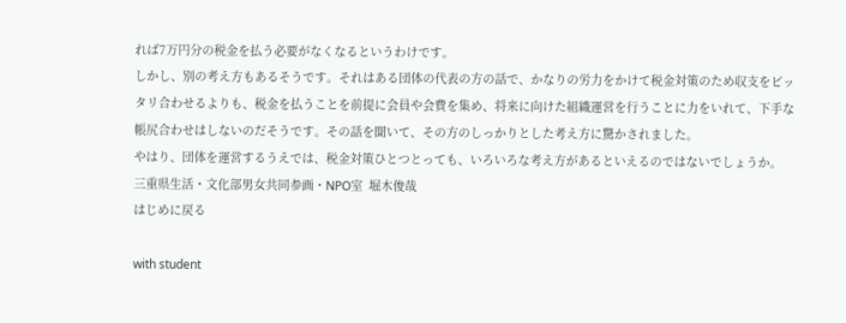れば7万円分の税金を払う必要がなくなるというわけです。
しかし、別の考え方もあるそうです。それはある団体の代表の方の話で、かなりの労力をかけて税金対策のため収支をピッタリ合わせるよりも、税金を払うことを前提に会員や会費を集め、将来に向けた組織運営を行うことに力をいれて、下手な帳尻合わせはしないのだそうです。その話を聞いて、その方のしっかりとした考え方に驚かされました。
やはり、団体を運営するうえでは、税金対策ひとつとっても、いろいろな考え方があるといえるのではないでしょうか。
三重県生活・文化部男女共同参画・NPO室  堀木俊哉
はじめに戻る

with student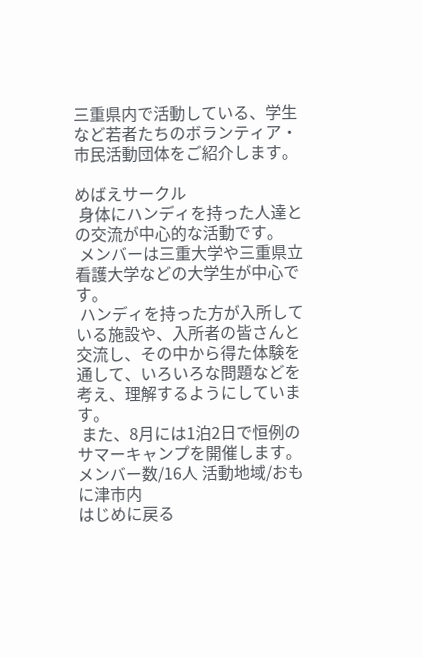三重県内で活動している、学生など若者たちのボランティア・市民活動団体をご紹介します。

めばえサークル
 身体にハンディを持った人達との交流が中心的な活動です。
 メンバーは三重大学や三重県立看護大学などの大学生が中心です。
 ハンディを持った方が入所している施設や、入所者の皆さんと交流し、その中から得た体験を通して、いろいろな問題などを考え、理解するようにしています。
 また、8月には1泊2日で恒例のサマーキャンプを開催します。
メンバー数/16人 活動地域/おもに津市内
はじめに戻る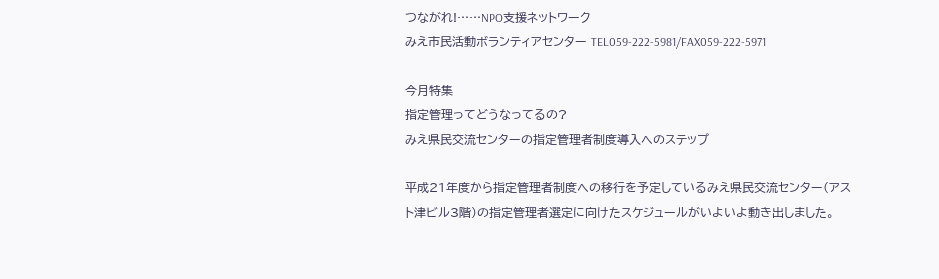つながれ!……NPO支援ネットワーク
みえ市民活動ボランティアセンター TEL059-222-5981/FAX059-222-5971

今月特集
指定管理ってどうなってるの?
みえ県民交流センターの指定管理者制度導入へのステップ

平成21年度から指定管理者制度への移行を予定しているみえ県民交流センター(アスト津ビル3階)の指定管理者選定に向けたスケジュールがいよいよ動き出しました。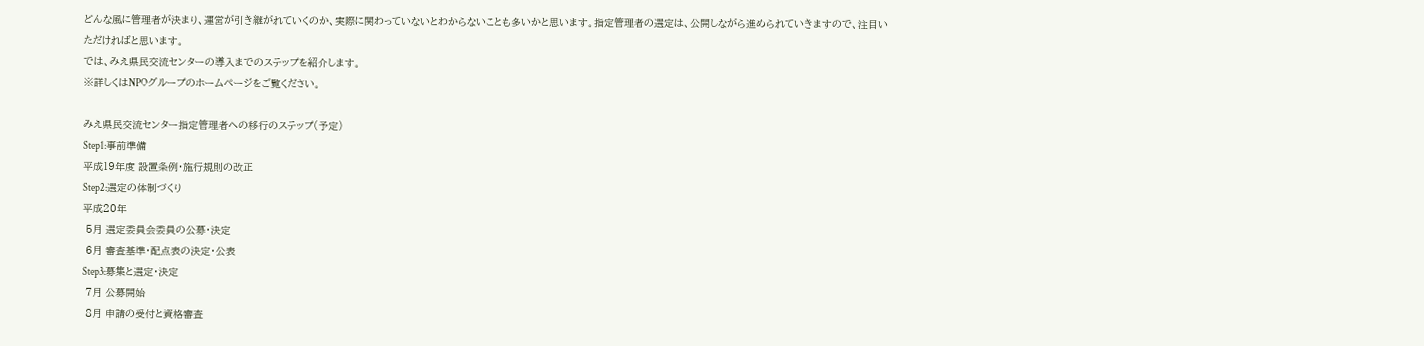どんな風に管理者が決まり、運営が引き継がれていくのか、実際に関わっていないとわからないことも多いかと思います。指定管理者の選定は、公開しながら進められていきますので、注目いただければと思います。
では、みえ県民交流センターの導入までのステップを紹介します。
※詳しくはNPOグループのホームページをご覧ください。

みえ県民交流センター指定管理者への移行のステップ(予定)
Step1:事前準備
平成19年度 設置条例・施行規則の改正
Step2:選定の体制づくり
平成20年
 5月 選定委員会委員の公募・決定
 6月 審査基準・配点表の決定・公表
Step3:募集と選定・決定
 7月 公募開始
 8月 申請の受付と資格審査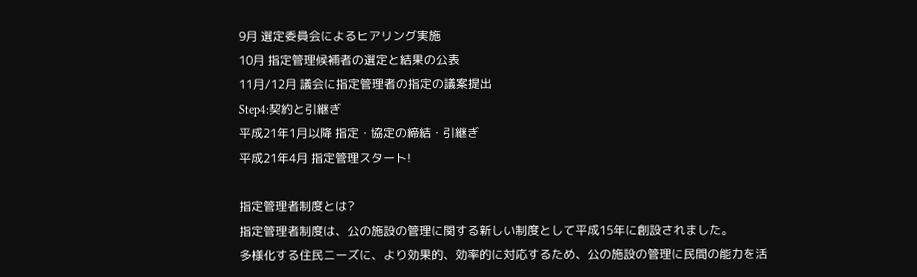9月 選定委員会によるヒアリング実施
10月 指定管理候補者の選定と結果の公表
11月/12月 議会に指定管理者の指定の議案提出
Step4:契約と引継ぎ
平成21年1月以降 指定・協定の締結・引継ぎ
平成21年4月 指定管理スタート!

指定管理者制度とは?
指定管理者制度は、公の施設の管理に関する新しい制度として平成15年に創設されました。
多様化する住民ニーズに、より効果的、効率的に対応するため、公の施設の管理に民間の能力を活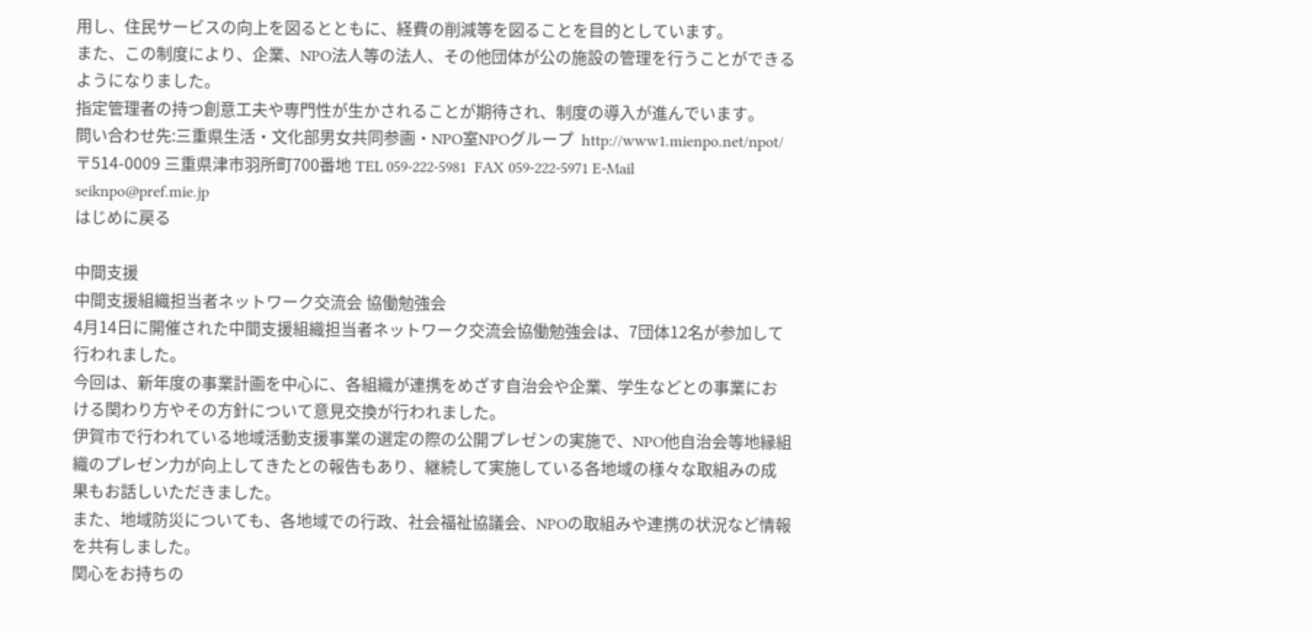用し、住民サービスの向上を図るとともに、経費の削減等を図ることを目的としています。
また、この制度により、企業、NPO法人等の法人、その他団体が公の施設の管理を行うことができるようになりました。
指定管理者の持つ創意工夫や専門性が生かされることが期待され、制度の導入が進んでいます。
問い合わせ先:三重県生活・文化部男女共同参画・NPO室NPOグループ  http://www1.mienpo.net/npot/
〒514-0009 三重県津市羽所町700番地 TEL 059-222-5981  FAX 059-222-5971 E-Mail seiknpo@pref.mie.jp
はじめに戻る

中間支援
中間支援組織担当者ネットワーク交流会 協働勉強会
4月14日に開催された中間支援組織担当者ネットワーク交流会協働勉強会は、7団体12名が参加して行われました。
今回は、新年度の事業計画を中心に、各組織が連携をめざす自治会や企業、学生などとの事業における関わり方やその方針について意見交換が行われました。
伊賀市で行われている地域活動支援事業の選定の際の公開プレゼンの実施で、NPO他自治会等地縁組織のプレゼン力が向上してきたとの報告もあり、継続して実施している各地域の様々な取組みの成果もお話しいただきました。
また、地域防災についても、各地域での行政、社会福祉協議会、NPOの取組みや連携の状況など情報を共有しました。
関心をお持ちの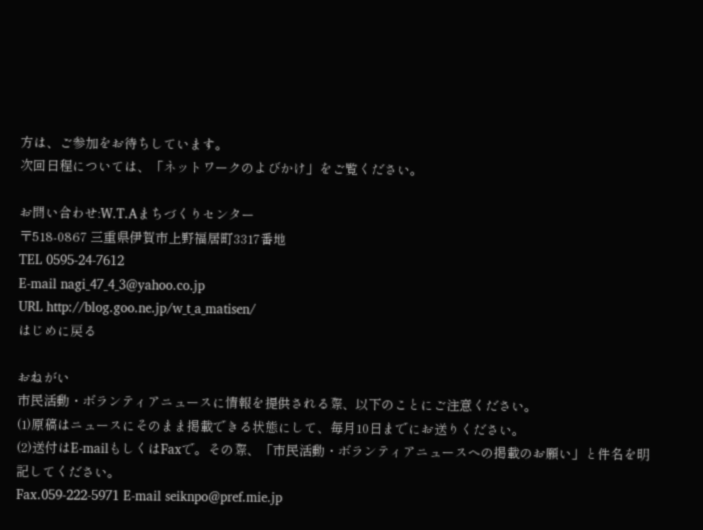方は、ご参加をお待ちしています。
次回日程については、「ネットワークのよびかけ」をご覧ください。

お問い合わせ:W.T.Aまちづくりセンター
〒518-0867 三重県伊賀市上野福居町3317番地
TEL 0595-24-7612
E-mail nagi_47_4_3@yahoo.co.jp
URL http://blog.goo.ne.jp/w_t_a_matisen/
はじめに戻る

おねがい
市民活動・ボランティアニュースに情報を提供される際、以下のことにご注意ください。
(1)原稿はニュースにそのまま掲載できる状態にして、毎月10日までにお送りください。
(2)送付はE-mailもしくはFaxで。その際、「市民活動・ボランティアニュースへの掲載のお願い」と件名を明記してください。
Fax.059-222-5971 E-mail seiknpo@pref.mie.jp